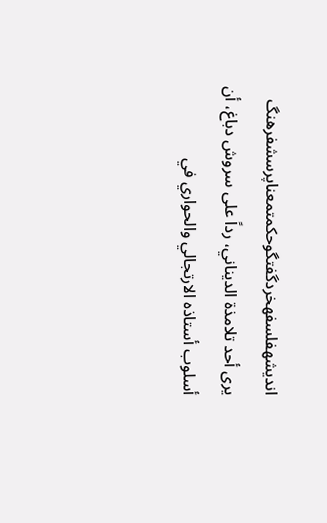اندیشهفلسفهخردگفتگوحکمتمعناپرسشفرهنگ
يرى أحد تلامذة الديناني، رداً على سروش دباغ، أن أسلوب أستاذه الارتجالي والحواري في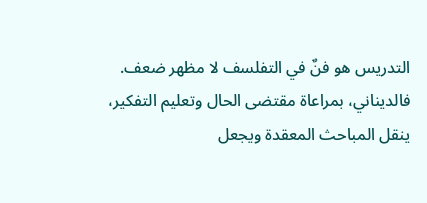التدريس هو فنٌ في التفلسف لا مظهر ضعف. فالديناني، بمراعاة مقتضى الحال وتعليم التفكير، ينقل المباحث المعقدة ويجعل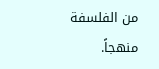من الفلسفة منهجاً.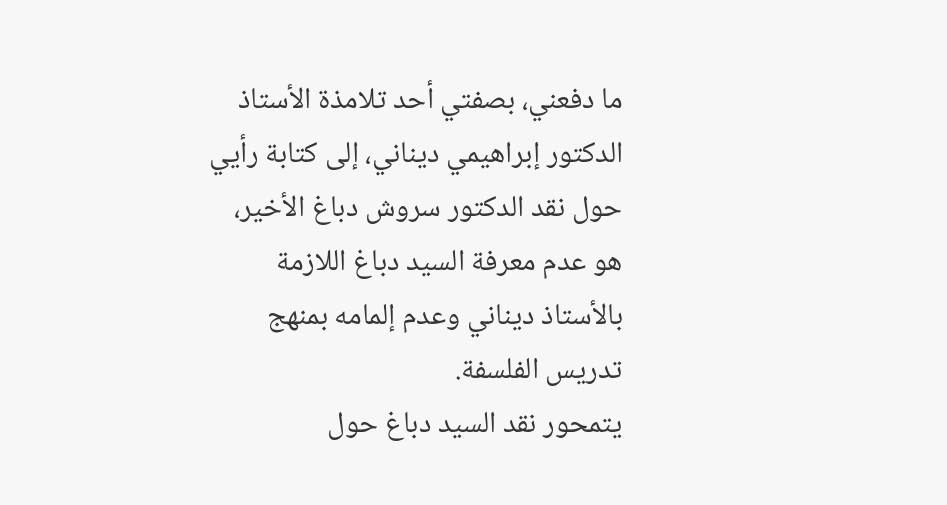ما دفعني، بصفتي أحد تلامذة الأستاذ الدكتور إبراهيمي ديناني، إلى كتابة رأيي حول نقد الدكتور سروش دباغ الأخير، هو عدم معرفة السيد دباغ اللازمة بالأستاذ ديناني وعدم إلمامه بمنهج تدريس الفلسفة.
يتمحور نقد السيد دباغ حول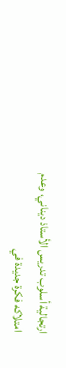ارتجالية أسلوب تدريس الأستاذ ديناني، وعدم امتلاكه فكرة جديدة في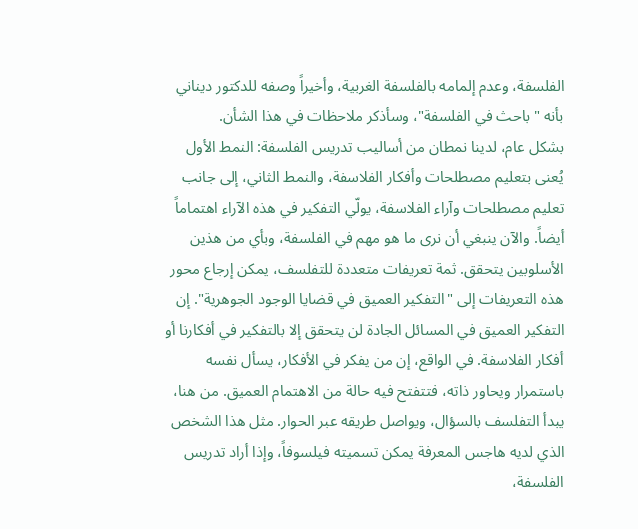الفلسفة، وعدم إلمامه بالفلسفة الغربية، وأخيراً وصفه للدكتور ديناني بأنه "باحث في الفلسفة"، وسأذكر ملاحظات في هذا الشأن.
بشكل عام، لدينا نمطان من أساليب تدريس الفلسفة: النمط الأول يُعنى بتعليم مصطلحات وأفكار الفلاسفة، والنمط الثاني، إلى جانب تعليم مصطلحات وآراء الفلاسفة، يولّي التفكير في هذه الآراء اهتماماً أيضاً. والآن ينبغي أن نرى ما هو مهم في الفلسفة، وبأي من هذين الأسلوبين يتحقق. ثمة تعريفات متعددة للتفلسف، يمكن إرجاع محور هذه التعريفات إلى "التفكير العميق في قضايا الوجود الجوهرية". إن التفكير العميق في المسائل الجادة لن يتحقق إلا بالتفكير في أفكارنا أو أفكار الفلاسفة. في الواقع، إن من يفكر في الأفكار، يسأل نفسه باستمرار ويحاور ذاته، فتتفتح فيه حالة من الاهتمام العميق. من هنا، يبدأ التفلسف بالسؤال، ويواصل طريقه عبر الحوار. مثل هذا الشخص الذي لديه هاجس المعرفة يمكن تسميته فيلسوفاً، وإذا أراد تدريس الفلسفة،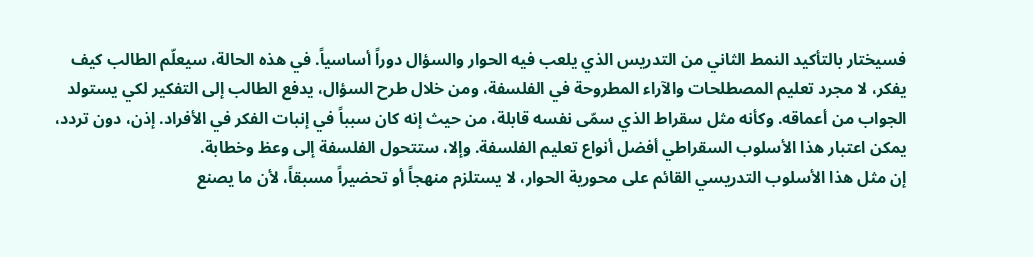فسيختار بالتأكيد النمط الثاني من التدريس الذي يلعب فيه الحوار والسؤال دوراً أساسياً. في هذه الحالة، سيعلّم الطالب كيف يفكر، لا مجرد تعليم المصطلحات والآراء المطروحة في الفلسفة، ومن خلال طرح السؤال، يدفع الطالب إلى التفكير لكي يستولد الجواب من أعماقه. وكأنه مثل سقراط الذي سمّى نفسه قابلة، من حيث إنه كان سبباً في إنبات الفكر في الأفراد. إذن، دون تردد، يمكن اعتبار هذا الأسلوب السقراطي أفضل أنواع تعليم الفلسفة. وإلا، ستتحول الفلسفة إلى وعظ وخطابة.
إن مثل هذا الأسلوب التدريسي القائم على محورية الحوار، لا يستلزم منهجاً أو تحضيراً مسبقاً، لأن ما يصنع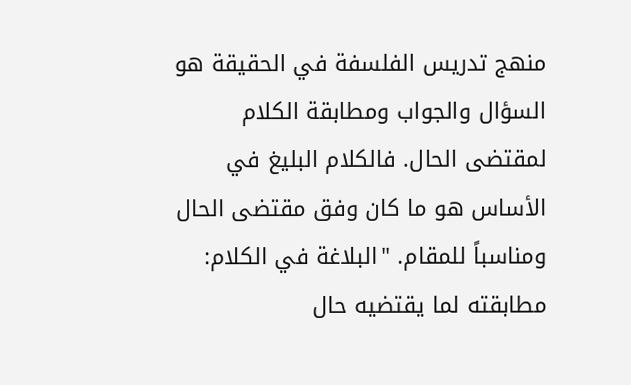منهج تدريس الفلسفة في الحقيقة هو السؤال والجواب ومطابقة الكلام لمقتضى الحال. فالكلام البليغ في الأساس هو ما كان وفق مقتضى الحال ومناسباً للمقام. "البلاغة في الكلام: مطابقته لما يقتضيه حال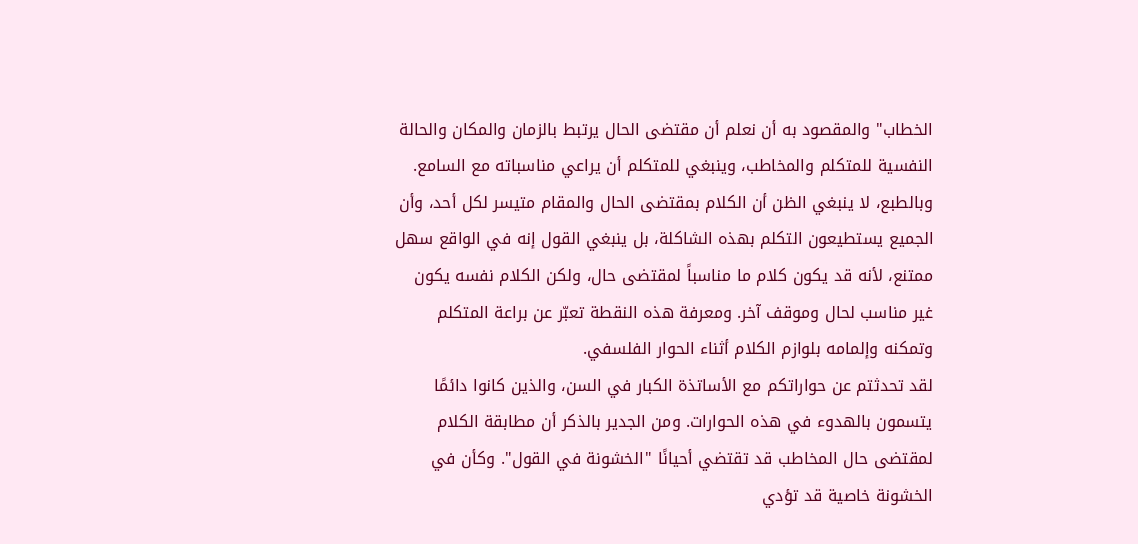الخطاب" والمقصود به أن نعلم أن مقتضى الحال يرتبط بالزمان والمكان والحالة النفسية للمتكلم والمخاطب، وينبغي للمتكلم أن يراعي مناسباته مع السامع. وبالطبع، لا ينبغي الظن أن الكلام بمقتضى الحال والمقام متيسر لكل أحد، وأن الجميع يستطيعون التكلم بهذه الشاكلة، بل ينبغي القول إنه في الواقع سهل ممتنع، لأنه قد يكون كلام ما مناسباً لمقتضى حال، ولكن الكلام نفسه يكون غير مناسب لحال وموقف آخر. ومعرفة هذه النقطة تعبّر عن براعة المتكلم وتمكنه وإلمامه بلوازم الكلام أثناء الحوار الفلسفي.
لقد تحدثتم عن حواراتكم مع الأساتذة الكبار في السن، والذين كانوا دائمًا يتسمون بالهدوء في هذه الحوارات. ومن الجدير بالذكر أن مطابقة الكلام لمقتضى حال المخاطب قد تقتضي أحيانًا "الخشونة في القول". وكأن في الخشونة خاصية قد تؤدي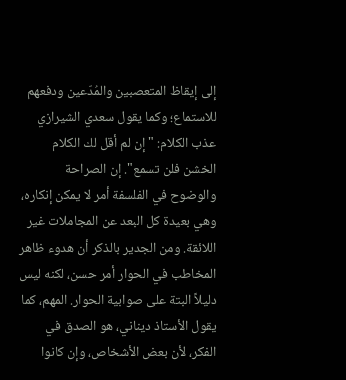إلى إيقاظ المتعصبين والمُدّعين ودفعهم للاستماع؛ وكما يقول سعدي الشيرازي عذب الكلام: "إن لم أقل لك الكلام الخشن فلن تسمع". إن الصراحة والوضوح في الفلسفة أمر لا يمكن إنكاره، وهي بعيدة كل البعد عن المجاملات غير اللائقة. ومن الجدير بالذكر أن هدوء ظاهر المخاطب في الحوار أمر حسن، لكنه ليس دليلاً البتة على صوابية الحوار. المهم، كما يقول الأستاذ ديناني، هو الصدق في الفكر، لأن بعض الأشخاص، وإن كانوا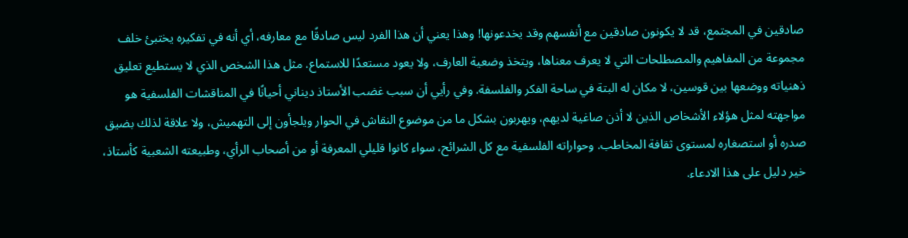صادقين في المجتمع، قد لا يكونون صادقين مع أنفسهم وقد يخدعونها! وهذا يعني أن هذا الفرد ليس صادقًا مع معارفه، أي أنه في تفكيره يختبئ خلف مجموعة من المفاهيم والمصطلحات التي لا يعرف معناها، ويتخذ وضعية العارف، ولا يعود مستعدًا للاستماع. مثل هذا الشخص الذي لا يستطيع تعليق ذهنياته ووضعها بين قوسين، لا مكان له البتة في ساحة الفكر والفلسفة. وفي رأيي أن سبب غضب الأستاذ ديناني أحيانًا في المناقشات الفلسفية هو مواجهته لمثل هؤلاء الأشخاص الذين لا أذن صاغية لديهم، ويهربون بشكل ما من موضوع النقاش في الحوار ويلجأون إلى التهميش، ولا علاقة لذلك بضيق صدره أو استصغاره لمستوى ثقافة المخاطب. وحواراته الفلسفية مع كل الشرائح، سواء كانوا قليلي المعرفة أو من أصحاب الرأي، وطبيعته الشعبية كأستاذ، خير دليل على هذا الادعاء.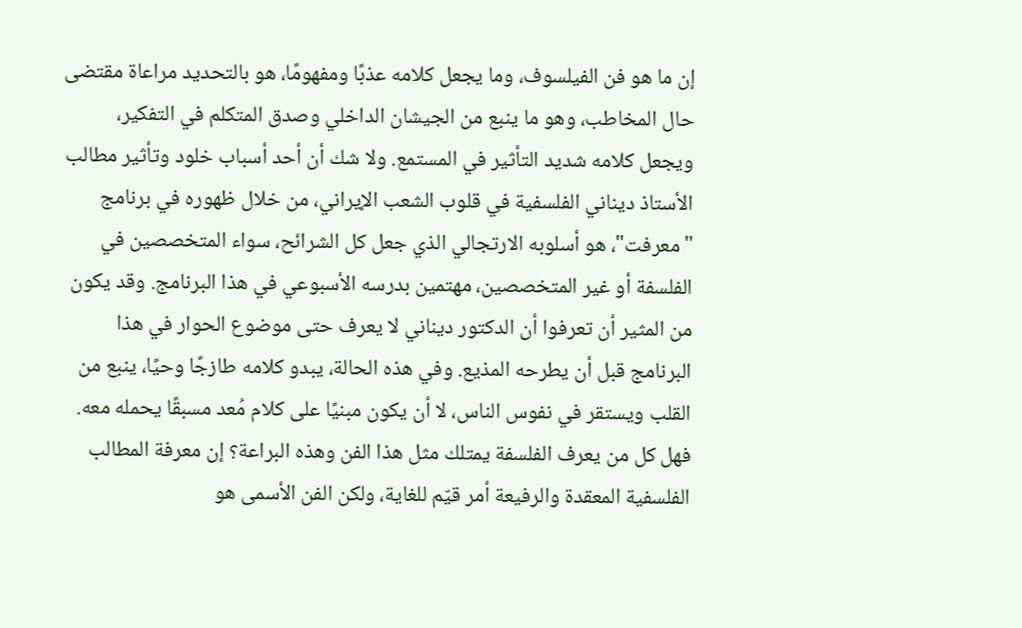إن ما هو فن الفيلسوف، وما يجعل كلامه عذبًا ومفهومًا، هو بالتحديد مراعاة مقتضى حال المخاطب، وهو ما ينبع من الجيشان الداخلي وصدق المتكلم في التفكير، ويجعل كلامه شديد التأثير في المستمع. ولا شك أن أحد أسباب خلود وتأثير مطالب الأستاذ ديناني الفلسفية في قلوب الشعب الإيراني، من خلال ظهوره في برنامج "معرفت"، هو أسلوبه الارتجالي الذي جعل كل الشرائح، سواء المتخصصين في الفلسفة أو غير المتخصصين، مهتمين بدرسه الأسبوعي في هذا البرنامج. وقد يكون من المثير أن تعرفوا أن الدكتور ديناني لا يعرف حتى موضوع الحوار في هذا البرنامج قبل أن يطرحه المذيع. وفي هذه الحالة، يبدو كلامه طازجًا وحيًا، ينبع من القلب ويستقر في نفوس الناس، لا أن يكون مبنيًا على كلام مُعد مسبقًا يحمله معه. فهل كل من يعرف الفلسفة يمتلك مثل هذا الفن وهذه البراعة؟ إن معرفة المطالب الفلسفية المعقدة والرفيعة أمر قيّم للغاية، ولكن الفن الأسمى هو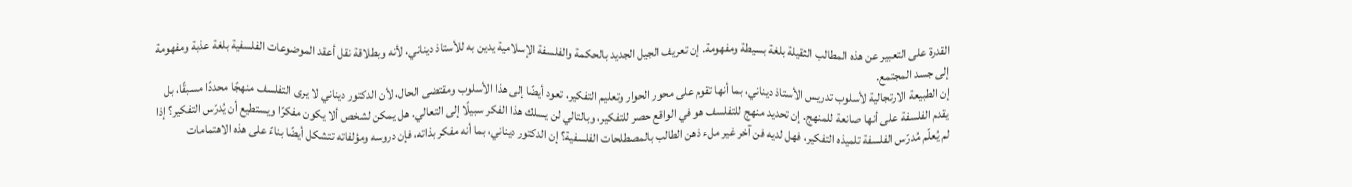القدرة على التعبير عن هذه المطالب الثقيلة بلغة بسيطة ومفهومة. إن تعريف الجيل الجديد بالحكمة والفلسفة الإسلامية يدين به للأستاذ ديناني، لأنه وبطلاقة نقل أعقد الموضوعات الفلسفية بلغة عذبة ومفهومة إلى جسد المجتمع.
إن الطبيعة الارتجالية لأسلوب تدريس الأستاذ ديناني، بما أنها تقوم على محور الحوار وتعليم التفكير، تعود أيضًا إلى هذا الأسلوب ومقتضى الحال، لأن الدكتور ديناني لا يرى التفلسف منهجًا محددًا مسبقًا، بل يقدم الفلسفة على أنها صانعة للمنهج. إن تحديد منهج للتفلسف هو في الواقع حصر للتفكير، وبالتالي لن يسلك هذا الفكر سبيلًا إلى التعالي. هل يمكن لشخص ألا يكون مفكرًا ويستطيع أن يُدرّس التفكير؟ إذا لم يُعلّم مُدرّس الفلسفة تلميذه التفكير، فهل لديه فن آخر غير ملء ذهن الطالب بالمصطلحات الفلسفية؟ إن الدكتور ديناني، بما أنه مفكر بذاته، فإن دروسه ومؤلفاته تتشكل أيضًا بناءً على هذه الاهتمامات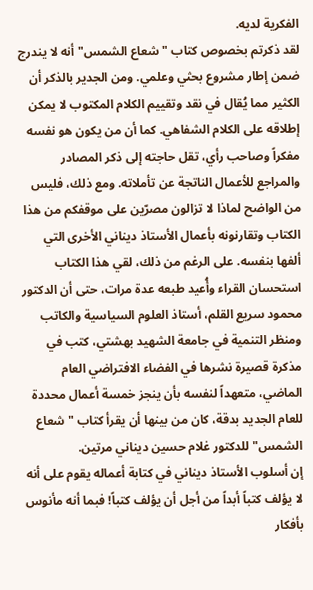الفكرية لديه.
لقد ذكرتم بخصوص كتاب "شعاع الشمس" أنه لا يندرج ضمن إطار مشروع بحثي وعلمي. ومن الجدير بالذكر أن الكثير مما يُقال في نقد وتقييم الكلام المكتوب لا يمكن إطلاقه على الكلام الشفاهي. كما أن من يكون هو نفسه مفكراً وصاحب رأي، تقل حاجته إلى ذكر المصادر والمراجع للأعمال الناتجة عن تأملاته. ومع ذلك، فليس من الواضح لماذا لا تزالون مصرّين على موقفكم من هذا الكتاب وتقارنونه بأعمال الأستاذ ديناني الأخرى التي ألفها بنفسه. على الرغم من ذلك، لقي هذا الكتاب استحسان القراء وأُعيد طبعه عدة مرات، حتى أن الدكتور محمود سريع القلم، أستاذ العلوم السياسية والكاتب ومنظر التنمية في جامعة الشهيد بهشتي، كتب في مذكرة قصيرة نشرها في الفضاء الافتراضي العام الماضي، متعهداً لنفسه بأن ينجز خمسة أعمال محددة للعام الجديد بدقة، كان من بينها أن يقرأ كتاب "شعاع الشمس" للدكتور غلام حسين ديناني مرتين.
إن أسلوب الأستاذ ديناني في كتابة أعماله يقوم على أنه لا يؤلف كتباً أبداً من أجل أن يؤلف كتباً! فبما أنه مأنوس بأفكار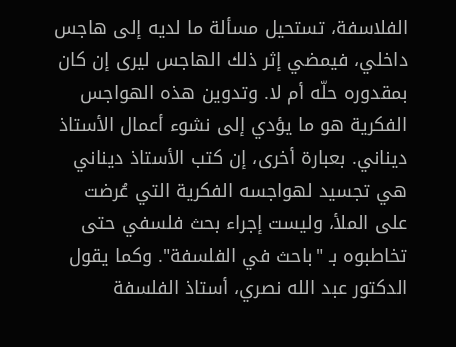الفلاسفة، تستحيل مسألة ما لديه إلى هاجس داخلي، فيمضي إثر ذلك الهاجس ليرى إن كان بمقدوره حلّه أم لا. وتدوين هذه الهواجس الفكرية هو ما يؤدي إلى نشوء أعمال الأستاذ ديناني. بعبارة أخرى، إن كتب الأستاذ ديناني هي تجسيد لهواجسه الفكرية التي عُرضت على الملأ، وليست إجراء بحث فلسفي حتى تخاطبوه بـ "باحث في الفلسفة". وكما يقول الدكتور عبد الله نصري، أستاذ الفلسفة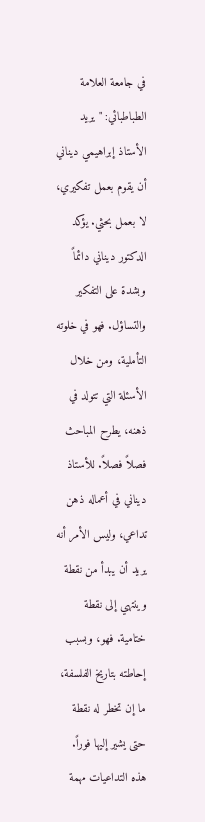في جامعة العلامة الطباطبائي: "يريد الأستاذ إبراهيمي ديناني أن يقوم بعمل تفكيري، لا بعمل بحثي. يؤكد الدكتور ديناني دائماً وبشدة على التفكير والتساؤل. فهو في خلوته التأملية، ومن خلال الأسئلة التي تتولد في ذهنه، يطرح المباحث فصلاً فصلاً. للأستاذ ديناني في أعماله ذهن تداعي، وليس الأمر أنه يريد أن يبدأ من نقطة وينتهي إلى نقطة ختامية. فهو، وبسبب إحاطته بتاريخ الفلسفة، ما إن تخطر له نقطة حتى يشير إليها فوراً. هذه التداعيات مهمة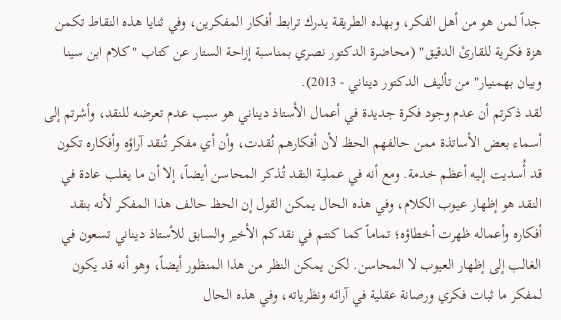جداً لمن هو من أهل الفكر، وبهذه الطريقة يدرك ترابط أفكار المفكرين، وفي ثنايا هذه النقاط تكمن هزة فكرية للقارئ الدقيق" (محاضرة الدكتور نصري بمناسبة إزاحة الستار عن كتاب "كلام ابن سينا وبيان بهمنيار" من تأليف الدكتور ديناني - 2013).
لقد ذكرتم أن عدم وجود فكرة جديدة في أعمال الأستاذ ديناني هو سبب عدم تعرضه للنقد، وأشرتم إلى أسماء بعض الأساتذة ممن حالفهم الحظ لأن أفكارهم نُقدت، وأن أي مفكر تُنقد آراؤه وأفكاره تكون قد أُسديت إليه أعظم خدمة. ومع أنه في عملية النقد تُذكر المحاسن أيضاً، إلا أن ما يغلب عادة في النقد هو إظهار عيوب الكلام، وفي هذه الحال يمكن القول إن الحظ حالف هذا المفكر لأنه بنقد أفكاره وأعماله ظهرت أخطاؤه؛ تماماً كما كنتم في نقدكم الأخير والسابق للأستاذ ديناني تسعون في الغالب إلى إظهار العيوب لا المحاسن. لكن يمكن النظر من هذا المنظور أيضاً، وهو أنه قد يكون لمفكر ما ثبات فكري ورصانة عقلية في آرائه ونظرياته، وفي هذه الحال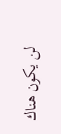لن يكون هناك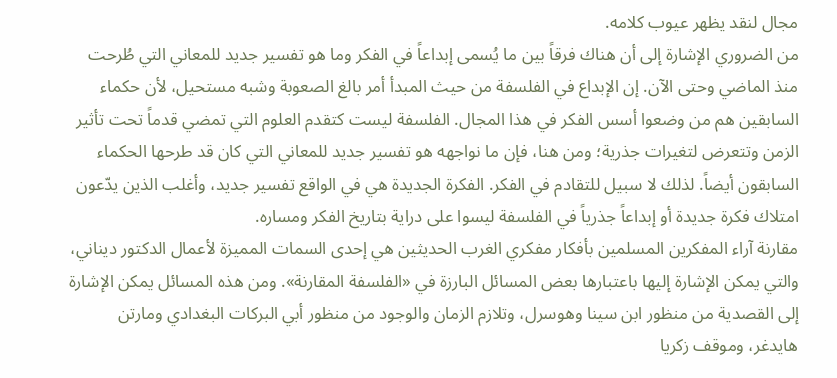مجال لنقد يظهر عيوب كلامه.
من الضروري الإشارة إلى أن هناك فرقاً بين ما يُسمى إبداعاً في الفكر وما هو تفسير جديد للمعاني التي طُرحت منذ الماضي وحتى الآن. إن الإبداع في الفلسفة من حيث المبدأ أمر بالغ الصعوبة وشبه مستحيل، لأن حكماء السابقين هم من وضعوا أسس الفكر في هذا المجال. الفلسفة ليست كتقدم العلوم التي تمضي قدماً تحت تأثير الزمن وتتعرض لتغيرات جذرية؛ ومن هنا، فإن ما نواجهه هو تفسير جديد للمعاني التي كان قد طرحها الحكماء السابقون أيضاً. لذلك لا سبيل للتقادم في الفكر. الفكرة الجديدة هي في الواقع تفسير جديد، وأغلب الذين يدّعون امتلاك فكرة جديدة أو إبداعاً جذرياً في الفلسفة ليسوا على دراية بتاريخ الفكر ومساره.
مقارنة آراء المفكرين المسلمين بأفكار مفكري الغرب الحديثين هي إحدى السمات المميزة لأعمال الدكتور ديناني، والتي يمكن الإشارة إليها باعتبارها بعض المسائل البارزة في «الفلسفة المقارنة». ومن هذه المسائل يمكن الإشارة إلى القصدية من منظور ابن سينا وهوسرل، وتلازم الزمان والوجود من منظور أبي البركات البغدادي ومارتن هايدغر، وموقف زكريا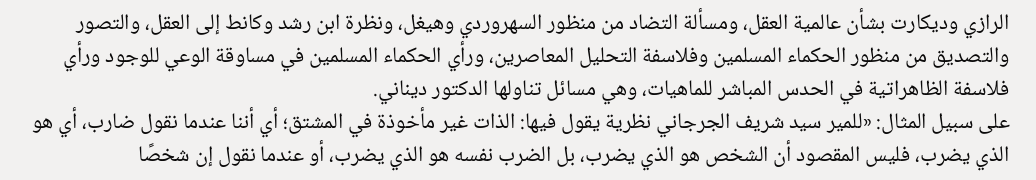الرازي وديكارت بشأن عالمية العقل، ومسألة التضاد من منظور السهروردي وهيغل، ونظرة ابن رشد وكانط إلى العقل، والتصور والتصديق من منظور الحكماء المسلمين وفلاسفة التحليل المعاصرين، ورأي الحكماء المسلمين في مساوقة الوعي للوجود ورأي فلاسفة الظاهراتية في الحدس المباشر للماهيات، وهي مسائل تناولها الدكتور ديناني.
على سبيل المثال: «للمير سيد شريف الجرجاني نظرية يقول فيها: الذات غير مأخوذة في المشتق؛ أي أننا عندما نقول ضارب، أي هو الذي يضرب، فليس المقصود أن الشخص هو الذي يضرب، بل الضرب نفسه هو الذي يضرب، أو عندما نقول إن شخصًا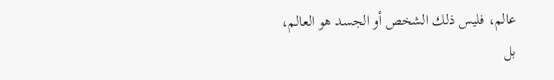عالم، فليس ذلك الشخص أو الجسد هو العالم، بل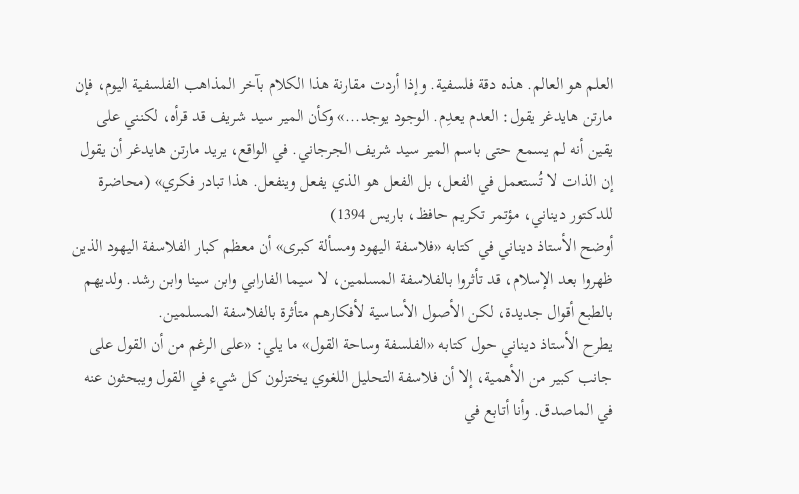العلم هو العالم. هذه دقة فلسفية. وإذا أردت مقارنة هذا الكلام بآخر المذاهب الفلسفية اليوم، فإن مارتن هايدغر يقول: العدم يعدِم. الوجود يوجد...» وكأن المير سيد شريف قد قرأه، لكنني على يقين أنه لم يسمع حتى باسم المير سيد شريف الجرجاني. في الواقع، يريد مارتن هايدغر أن يقول إن الذات لا تُستعمل في الفعل، بل الفعل هو الذي يفعل وينفعل. هذا تبادر فكري» (محاضرة للدكتور ديناني، مؤتمر تكريم حافظ، باريس 1394)
أوضح الأستاذ ديناني في كتابه «فلاسفة اليهود ومسألة كبرى» أن معظم كبار الفلاسفة اليهود الذين ظهروا بعد الإسلام، قد تأثروا بالفلاسفة المسلمين، لا سيما الفارابي وابن سينا وابن رشد. ولديهم بالطبع أقوال جديدة، لكن الأصول الأساسية لأفكارهم متأثرة بالفلاسفة المسلمين.
يطرح الأستاذ ديناني حول كتابه «الفلسفة وساحة القول» ما يلي: «على الرغم من أن القول على جانب كبير من الأهمية، إلا أن فلاسفة التحليل اللغوي يختزلون كل شيء في القول ويبحثون عنه في الماصدق. وأنا أتابع في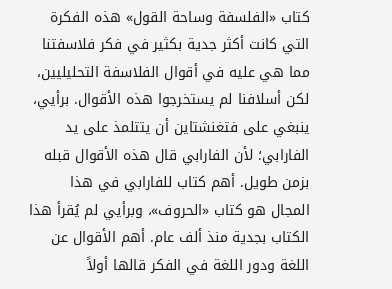كتاب «الفلسفة وساحة القول» هذه الفكرة التي كانت أكثر جدية بكثير في فكر فلاسفتنا مما هي عليه في أقوال الفلاسفة التحليليين، لكن أسلافنا لم يستخرجوا هذه الأقوال. برأيي، ينبغي على فتغنشتاين أن يتتلمذ على يد الفارابي؛ لأن الفارابي قال هذه الأقوال قبله بزمن طويل. أهم كتاب للفارابي في هذا المجال هو كتاب «الحروف»، وبرأيي لم يُقرأ هذا الكتاب بجدية منذ ألف عام. أهم الأقوال عن اللغة ودور اللغة في الفكر قالها أولاً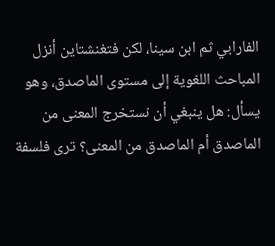الفارابي ثم ابن سينا، لكن فتغنشتاين أنزل المباحث اللغوية إلى مستوى الماصدق، وهو يسأل: هل ينبغي أن نستخرج المعنى من الماصدق أم الماصدق من المعنى؟ ترى فلسفة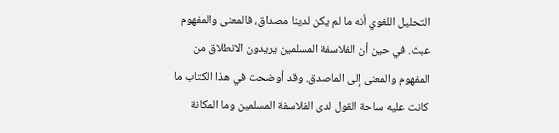التحليل اللغوي أنه ما لم يكن لدينا مصداق، فالمعنى والمفهوم عبث. في حين أن الفلاسفة المسلمين يريدون الانطلاق من المفهوم والمعنى إلى الماصدق. وقد أوضحت في هذا الكتاب ما كانت عليه ساحة القول لدى الفلاسفة المسلمين وما المكانة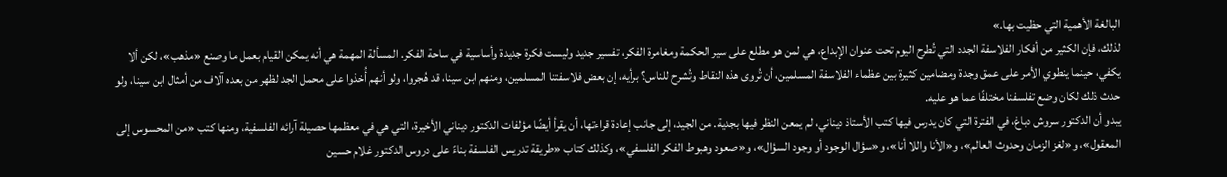البالغة الأهمية التي حظيت بها.»
لذلك، فإن الكثير من أفكار الفلاسفة الجدد التي تُطرح اليوم تحت عنوان الإبداع، هي لمن هو مطلع على سير الحكمة ومغامرة الفكر، تفسير جديد وليست فكرة جديدة وأساسية في ساحة الفكر. المسألة المهمة هي أنه يمكن القيام بعمل ما وصنع «مذهب»، لكن ألا يكفي، حينما ينطوي الأمر على عمق وجدة ومضامين كثيرة بين عظماء الفلاسفة المسلمين، أن تُروى هذه النقاط وتُشرح للناس؟ برأيه، إن بعض فلاسفتنا المسلمين، ومنهم ابن سينا، قد هُجروا، ولو أنهم أُخذوا على محمل الجد لظهر من بعده آلاف من أمثال ابن سينا، ولو حدث ذلك لكان وضع تفلسفنا مختلفًا عما هو عليه.
يبدو أن الدكتور سروش دباغ، في الفترة التي كان يدرس فيها كتب الأستاذ ديناني، لم يمعن النظر فيها بجدية. من الجيد، إلى جانب إعادة قراءتها، أن يقرأ أيضًا مؤلفات الدكتور ديناني الأخيرة، التي هي في معظمها حصيلة آرائه الفلسفية، ومنها كتب «من المحسوس إلى المعقول»، و«لغز الزمان وحدوث العالم»، و«الأنا واللا أنا»، و«سؤال الوجود أو وجود السؤال»، و«صعود وهبوط الفكر الفلسفي»، وكذلك كتاب «طريقة تدريس الفلسفة بناءً على دروس الدكتور غلام حسين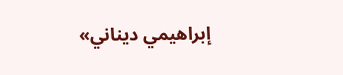إبراهيمي ديناني»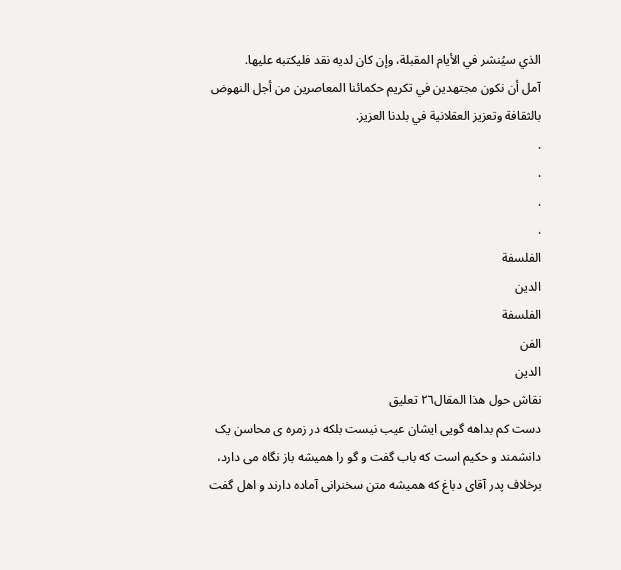الذي سيُنشر في الأيام المقبلة، وإن كان لديه نقد فليكتبه عليها.
آمل أن نكون مجتهدين في تكريم حكمائنا المعاصرين من أجل النهوض بالثقافة وتعزيز العقلانية في بلدنا العزيز.
.
.
.
.
الفلسفة
الدين
الفلسفة
الفن
الدين
نقاش حول هذا المقال٢٦ تعليق
دست کم بداهه گویی ایشان عیب نیست بلکه در زمره ی محاسن یک دانشمند و حکیم است که باب گفت و گو را همیشه باز نگاه می دارد، برخلاف پدر آقای دباغ که همیشه متن سخنرانی آماده دارند و اهل گفت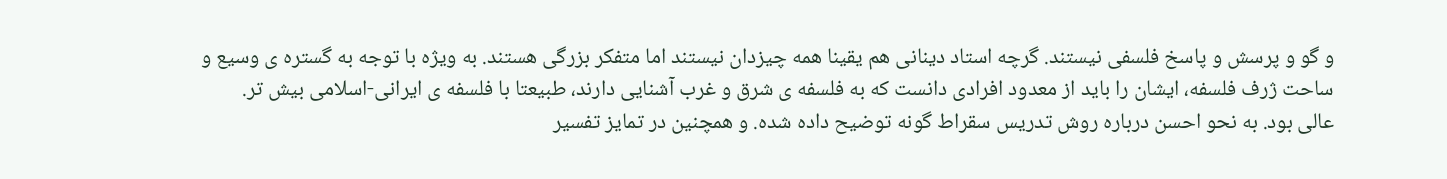و گو و پرسش و پاسخ فلسفی نیستند. گرچه استاد دینانی هم یقینا همه چیزدان نیستند اما متفکر بزرگی هستند. به ویژه با توجه به گستره ی وسیع و ساحت ژرف فلسفه، ایشان را باید از معدود افرادی دانست که به فلسفه ی شرق و غرب آشنایی دارند، طبیعتا با فلسفه ی ایرانی-اسلامی بیش تر.
عالی بود. به نحو احسن درباره روش تدریس سقراط گونه توضیح داده شده. و همچنین در تمایز تفسیر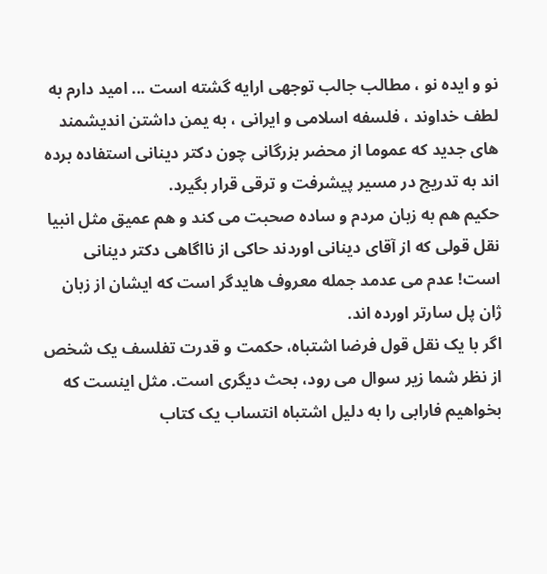نو و ایده نو ، مطالب جالب توجهی ارایه گشته است ... امید دارم به لطف خداوند ، فلسفه اسلامی و ایرانی ، به یمن داشتن اندیشمند های جدید که عموما از محضر بزرگانی چون دکتر دینانی استفاده برده اند به تدریج در مسیر پیشرفت و ترقی قرار بگیرد.
حکیم هم به زبان مردم و ساده صحبت می کند و هم عمیق مثل انبیا
نقل قولی که از آقای دینانی اوردند حاکی از نااگاهی دکتر دینانی است! عدم می عدمد جمله معروف هایدگر است که ایشان از زبان ژان پل سارتر اورده اند.
اگر با یک نقل قول فرضا اشتباه، حکمت و قدرت تفلسف یک شخص از نظر شما زیر سوال می رود، بحث دیگری است. مثل اینست که بخواهیم فارابی را به دلیل اشتباه انتساب یک کتاب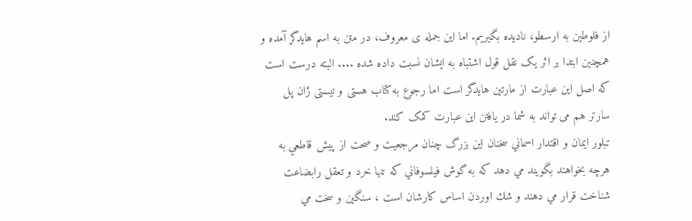از فلوطین به ارسطو، نادیده بگیریم. اما این جمله ی معروف، در متن به اسم هایدگر آمده و همچنین ابتدا بر اثر یک نقل قول اشتباه به ایشان نسبت داده شده .... البته درست است که اصل این عبارت از مارتین هایدگر است اما رجوع به کتاب هستی و نیستی ژان پل سارتر هم می تواند به شما در یافتن این عبارت کمک کند.
تبلور ايمان و اقتدار اسماني سخنان اين بزرگ چنان مرجعيت و صحت از پيش قاطعي به هرچه بخواهند بگويند مي دهد كه به گوش فيلسوفاني كه تنها خرد و تعقل رابضاعت شناخت قرار مي دهند و شك اوردن اساس كارشان است ، سنگين و سخت مي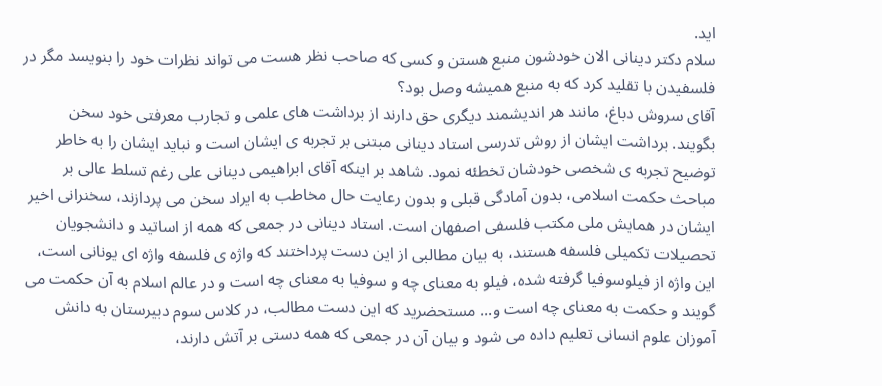ايد.
سلام دکتر دینانی الان خودشون منبع هستن و کسی که صاحب نظر هست می تواند نظرات خود را بنویسد مگر در فلسفیدن با تقلید کرد که به منبع همیشه وصل بود؟
آقای سروش دباغ، مانند هر اندیشمند دیگری حق دارند از برداشت های علمی و تجارب معرفتی خود سخن بگویند. برداشت ایشان از روش تدرسی استاد دینانی مبتنی بر تجربه ی ایشان است و نباید ایشان را به خاطر توضیح تجربه ی شخصی خودشان تخطئه نمود. شاهد بر اینکه آقای ابراهیمی دینانی علی رغم تسلط عالی بر مباحث حکمت اسلامی، بدون آمادگی قبلی و بدون رعایت حال مخاطب به ایراد سخن می پردازند، سخنرانی اخیر ایشان در همایش ملی مکتب فلسفی اصفهان است. استاد دینانی در جمعی که همه از اساتید و دانشجویان تحصیلات تکمیلی فلسفه هستند، به بیان مطالبی از این دست پرداختند که واژه ی فلسفه واژه ای یونانی است، این واژه از فیلوسوفیا گرفته شده، فیلو به معنای چه و سوفیا به معنای چه است و در عالم اسلام به آن حکمت می گویند و حکمت به معنای چه است و... مستحضرید که این دست مطالب، در کلاس سوم دبیرستان به دانش آموزان علوم انسانی تعلیم داده می شود و بیان آن در جمعی که همه دستی بر آتش دارند،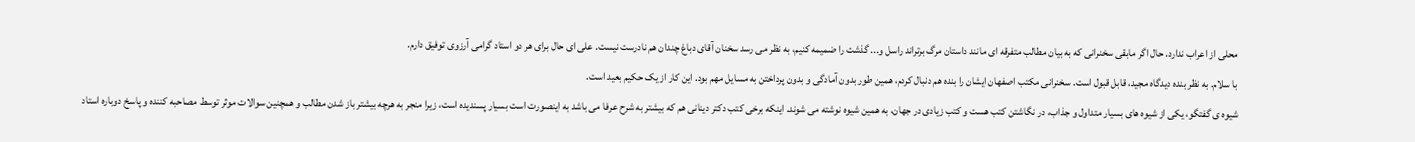محلی از اعراب ندارد. حال اگر مابقی سخنرانی که به بیان مطالب متفرقه ای مانند داستان مرگ برتراند راسل و... گذشت را ضمیمه کنیم، به نظر می رسد سخنان آقای دباغ چندان هم نادرست نیست. علی ای حال برای هر دو استاد گرامی آرزوی توفیق دارم.
با سلام. به نظر بنده دیدگاه مجید، قابل قبول است. سخنرانی مکتب اصفهان ایشان را بنده هم دنبال کردم، همین طور بدون آمادگی و بدون پرداختن به مسایل مهم بود. این کار از یک حکیم بعید است.
شیوه ی گفتگو، یکی از شیوه های بسیار متداول و جذاب، در نگاشتن کتب هست و کتب زیادی در جهان، به همین شیوه نوشته می شوند. اینکه برخی کتب دکتر دینانی هم که بیشتر به شرح عرفا می باشد به اینصورت است بسیار پسندیده است، زیرا منجر به هرچه بیشتر باز شدن مطالب و همچنین سوالات موثر توسط مصاحبه کننده و پاسخ دوباره استاد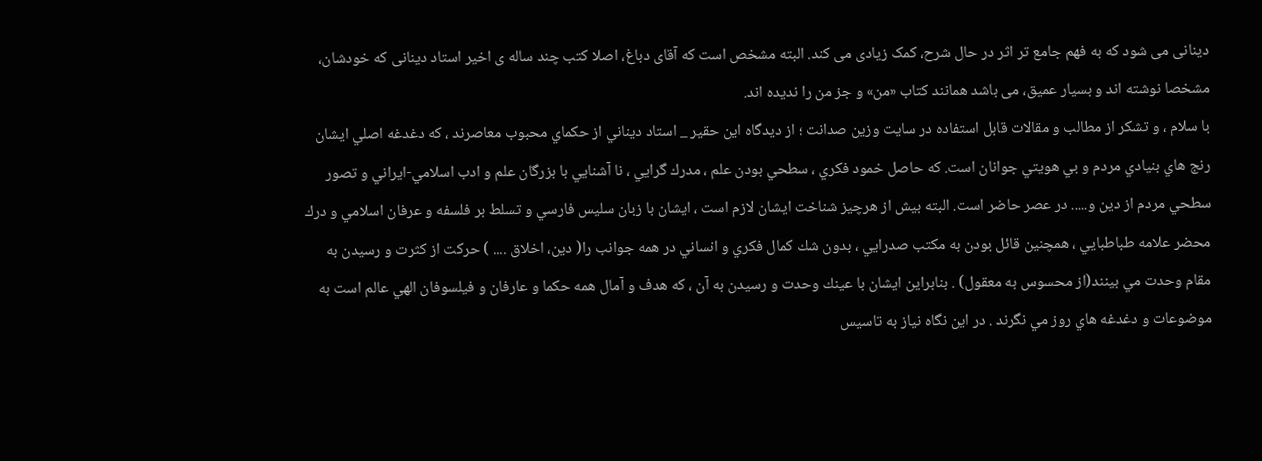دینانی می شود که به فهم جامع تر اثر در حال شرح، کمک زیادی می کند. البته مشخص است که آقای دباغ، اصلا کتب چند ساله ی اخیر استاد دینانی که خودشان، مشخصا نوشته اند و بسیار عمیق، می باشد همانند کتاب «من» و جز من را ندیده اند.
با سلام ، و تشكر از مطالب و مقالات قابل استفاده در سايت وزين صدانت ؛ از ديدگاه اين حقير _ استاد ديناني از حكماي محبوب معاصرند ، كه دغدغه اصلي ايشان رنج هاي بنيادي مردم و بي هويتي جوانان است. كه حاصل خمود فكري ، سطحي بودن علم ، مدرك گرايي ، نا آشنايي با بزرگان علم و ادب اسلامي-ايراني و تصور سطحي مردم از دين و..... در عصر حاضر است. البته بيش از هرچيز شناخت ايشان لازم است ، ايشان با زبان سليس فارسي و تسلط بر فلسفه و عرفان اسلامي و درك محضر علامه طباطبايي ، همچنين قائل بودن به مكتب صدرايي ، بدون شك كمال فكري و انساني در همه جوانب را( دين، اخلاق .... ) حركت از كثرت و رسيدن به مقام وحدت مي بينند(از محسوس به معقول) . بنابراين ايشان با عينك وحدت و رسيدن به آن ، كه هدف و آمال همه حكما و عارفان و فيلسوفان الهي عالم است به موضوعات و دغدغه هاي روز مي نگرند . در اين نگاه نياز به تاسيس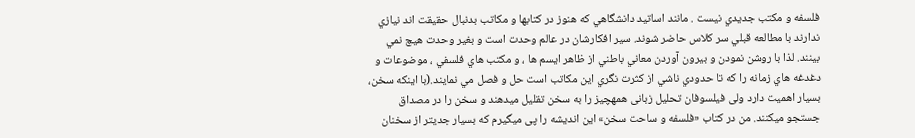فلسفه و مكتب جديدي نيست . مانند اساتيد دانشگاهي كه هنوز در كتابها و مكاتب بدنبال حقيقت اند نيازي ندارند با مطالعه قبلي سر كلاس حاضر شوند. سير افكارشان در عالم وحدت است و بغير وحدت هيچ نمي بينند. لذا با روشن نمودن و بيرون آوردن معاني باطني از ظاهر ايسم ها ، و مكتب هاي فلسفي ، موضوعات و دغدغه هاي زمانه را كه تا حدودي ناشي از كثرت نگري اين مكاتب است حل و فصل مي نمايند.(با اینکه سخن، بسیار اهمیت دارد ولی فیلسوفان تحلیل زبانی همهچیز را به سخن تقلیل میدهند و سخن را در مصداق جستجو میکنند. من در کتاب «فلسفه و ساحت سخن» این اندیشه را پی میگیرم که بسیار جدیتر از سخنان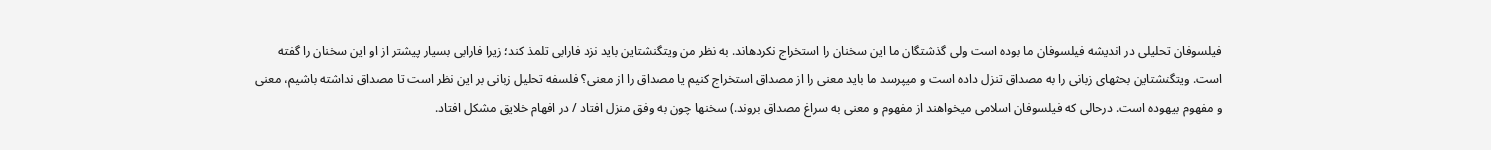فیلسوفان تحلیلی در اندیشه فیلسوفان ما بوده است ولی گذشتگان ما این سخنان را استخراج نکردهاند. به نظر من ویتگنشتاین باید نزد فارابی تلمذ کند؛ زیرا فارابی بسیار پیشتر از او این سخنان را گفته است. ویتگنشتاین بحثهای زبانی را به مصداق تنزل داده است و میپرسد ما باید معنی را از مصداق استخراج کنیم یا مصداق را از معنی؟ فلسفه تحلیل زبانی بر این نظر است تا مصداق نداشته باشیم، معنی و مفهوم بیهوده است. درحالی که فیلسوفان اسلامی میخواهند از مفهوم و معنی به سراغ مصداق بروند.) سخنها چون به وفق منزل افتاد / در افهام خلایق مشکل افتاد.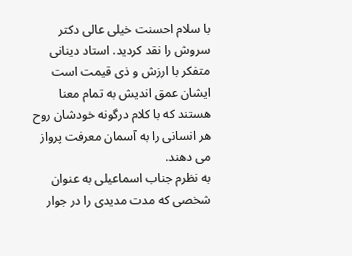با سلام احسنت خیلی عالی دکتر سروش را نقد کردید. استاد دینانی متفکر با ارزش و ذی قیمت است ایشان عمق اندیش به تمام معنا هستند که با کلام درگونه خودشان روح هر انسانی را به آسمان معرفت پرواز می دهند.
به نظرم جناب اسماعیلی به عنوان شخصی که مدت مدیدی را در جوار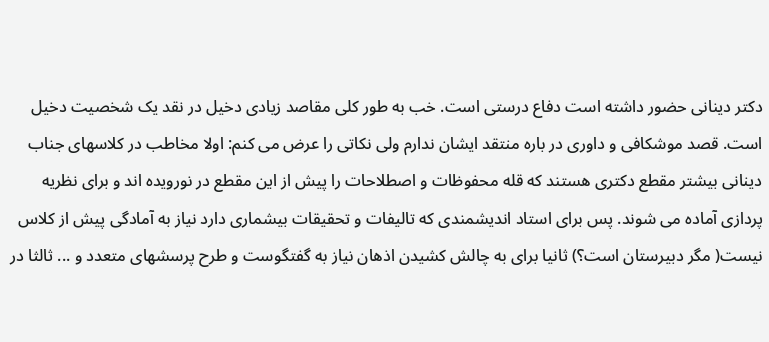دکتر دینانی حضور داشته است دفاع درستی است. خب به طور کلی مقاصد زیادی دخیل در نقد یک شخصیت دخیل است. قصد موشکافی و داوری در باره منتقد ایشان ندارم ولی نکاتی را عرض می کنم: اولا مخاطب در کلاسهای جناب دینانی بیشتر مقطع دکتری هستند که قله محفوظات و اصطلاحات را پیش از این مقطع در نورویده اند و برای نظریه پردازی آماده می شوند. پس برای استاد اندیشمندی که تالیفات و تحقیقات بیشماری دارد نیاز به آمادگی پیش از کلاس نیست( مگر دبیرستان است؟) ثانیا برای به چالش کشیدن اذهان نیاز به گفتگوست و طرح پرسشهای متعدد و ... ثالثا در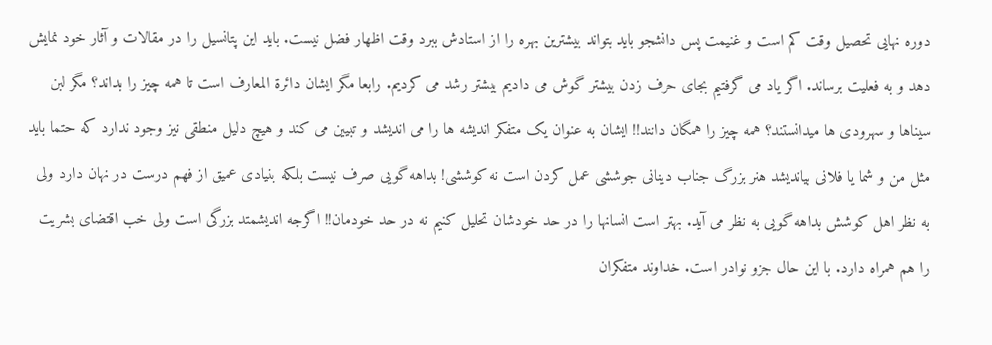دوره نهایی تحصیل وقت کم است و غنیمت پس دانشجو باید بتواند بیشترین بهره را از استادش ببرد وقت اظهار فضل نیست. باید این پتانسیل را در مقالات و آثار خود نمایش دهد و به فعلیت برساند. اگر یاد می گرفتیم بجای حرف زدن بیشتر گوش می دادیم بیشتر رشد می کردیم. رابعا مگر ایشان دائرة المعارف است تا همه چیز را بداند؟ مگر لبن سیناها و سهرودی ها میدانستند؟ همه چیز را همگان دانند!! ایشان به عنوان یک متفکر اندیشه ها را می اندیشد و تبیین می کند و هیچ دلیل منطقی نیز وجود ندارد که حتما باید مثل من و شما یا فلانی بیاندیشد هنر بزرگ جناب دینانی جوششی عمل کردن است نه کوششی! بداهه گویی صرف نیست بلکه بنیادی عمیق از فهم درست در نهان دارد ولی به نظر اهل کوشش بداهه گویی به نظر می آید. بهتر است انسانها را در حد خودشان تحلیل کنیم نه در حد خودمان!! اگرجه اندیشمتد بزرگی است ولی خب اقتضای بشریت را هم همراه دارد. با این حال جزو نوادر است. خداوند متفکران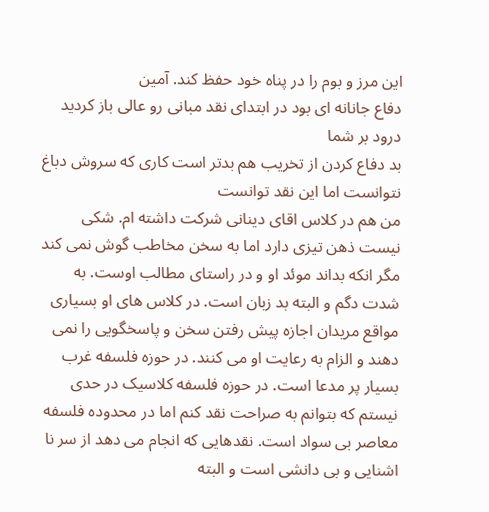این مرز و بوم را در پناه خود حفظ کند. آمین
دفاع جانانه ای بود در ابتدای نقد مبانی رو عالی باز کردید درود بر شما
بد دفاع کردن از تخریب هم بدتر است کاری که سروش دباغ نتوانست اما این نقد توانست
من هم در کلاس اقای دینانی شرکت داشته ام. شکی نیست ذهن تیزی دارد اما به سخن مخاطب گوش نمی کند مگر انکه بداند موئد او و در راستای مطالب اوست. به شدت دگم و البته بد زبان است. در کلاس های او بسیاری مواقع مریدان اجازه پیش رفتن سخن و پاسخگویی را نمی دهند و الزام به رعایت او می کنند. در حوزه فلسفه غرب بسیار پر مدعا است. در حوزه فلسفه کلاسیک در حدی نیستم که بتوانم به صراحت نقد کنم اما در محدوده فلسفه معاصر بی سواد است. نقدهایی که انجام می دهد از سر نا اشنایی و بی دانشی است و البته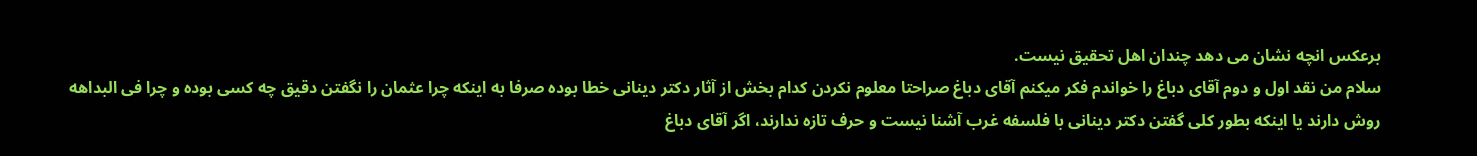برعکس انچه نشان می دهد چندان اهل تحقیق نیست.
سلام من نقد اول و دوم آقای دباغ را خواندم فکر میکنم آقای دباغ صراحتا معلوم نکردن کدام بخش از آثار دکتر دینانی خطا بوده صرفا به اینکه چرا عثمان را نگفتن دقیق چه کسی بوده و چرا فی البداهه روش دارند یا اینکه بطور کلی گفتن دکتر دینانی با فلسفه غرب آشنا نیست و حرف تازه ندارند، اگر آقای دباغ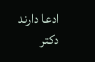ادعا دارند دکتر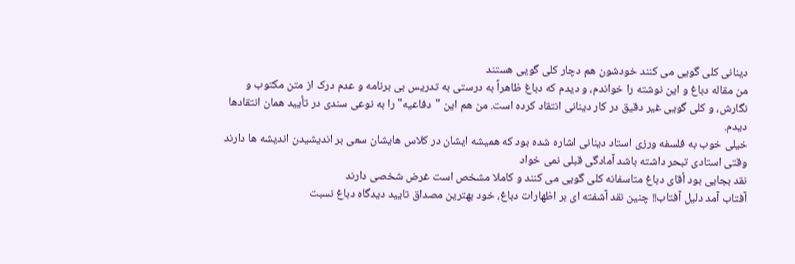دینانی کلی گویی می کنند خودشون هم دچار کلی گویی هستند
من مقاله دباغ و این نوشته را خواندم، و دیدم که دباغ ظاهراً به درستی به تدریس بی برنامه و عدم درک از متن مکتوب و نگارش، و کلی گویی غیر دقیق در کار دینانی انتقاد کرده است. من هم این "دفاعیه" را به نوعی سندی در تأیید همان انتقادها دیدم.
خیلی خوب به فلسفه ورزی استاد دینانی اشاره شده بود که همیشه ایشان در کلاس هایشان سعی بر اندیشیدن اندیشه ها دارند
وقتی استادی تبحر داشته باشد آمادگی قبلی نمی خواد
نقد بجایی بود أقای دباغ متاسفانه کلی گویی می کنند و کاملا مشخص است غرض شخصی دارند
آفتاب آمد دلیل آفتاب!! چنین نقد آشفته ای بر اظهارات دباغ، خود بهترین مصداق تایید دیدگاه دباغ نسبت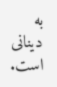به دینانی است.